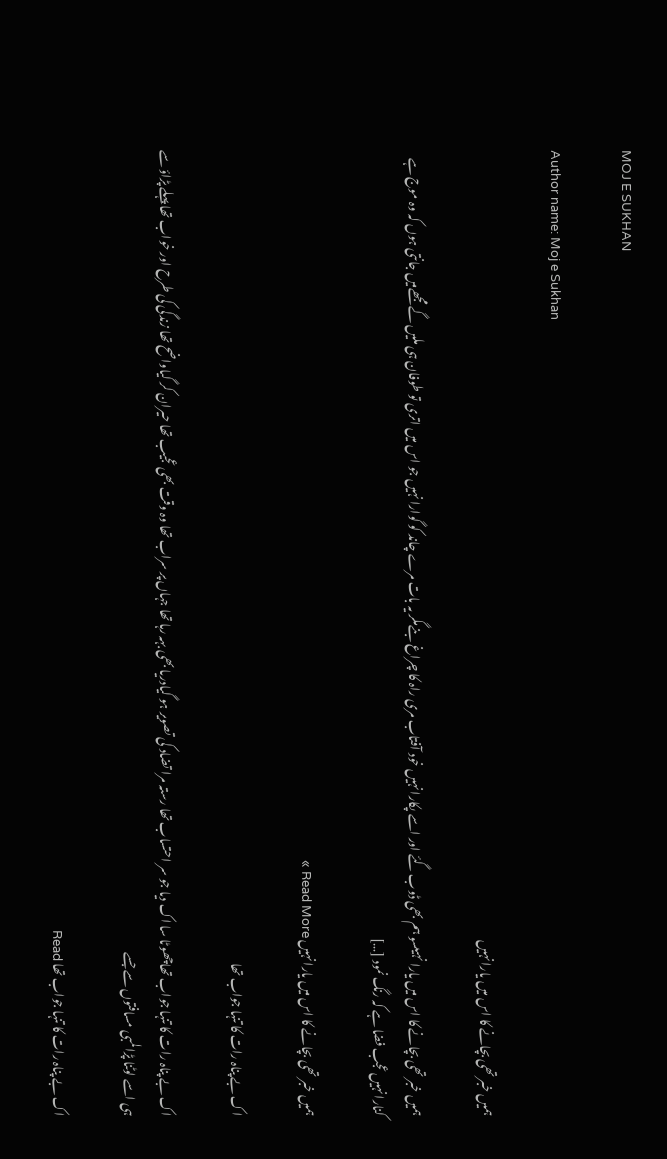MOJ E SUKHAN

Author name: Moj e Sukhan

ہمیں خبر تھی بچانے کا اس میں یارا نہیں

ہمیں خبر تھی بچانے کا اس میں یارا نہیںسو ہم بھی ڈوب گئے اور اسے پکارا نہیں خود آفتاب مری راہ کا چراغ بنےمگر یہ بات مرے چاند کو گوارا نہیں جو اس میں اتری تو طوفان ہی ملیں گے مجھےمیں جانتی ہوں کہ وہ موج ہے کنارا نہیں عجب فضا ہے کہ رنگ نمود […]

ہمیں خبر تھی بچانے کا اس میں یارا نہیں Read More »

اک بے پناہ رات کا تنہا جواب تھا

اک بے پناہ رات کا تنہا جواب تھاچھوٹا سا اک دیا جو سر احتساب تھا رستہ مرا تضاد کی تصویر ہو گیادریا بھی بہہ رہا تھا جہاں پر سراب تھا وہ وقت بھی عجیب تھا حیران کر گیاواضح تھا زندگی کی طرح اور خواب تھا پہلے پڑاؤ سے ہی اسے لوٹنا پڑالمبی مسافتوں سے جسے

اک بے پناہ رات کا تنہا جواب تھا Read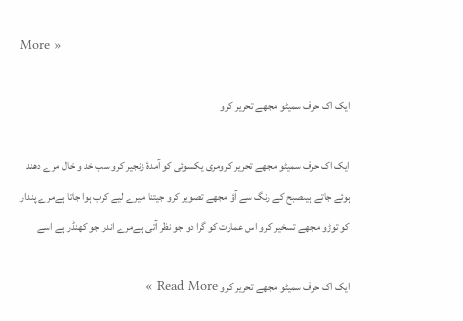More »

ایک اک حرف سمیٹو مجھے تحریر کرو

ایک اک حرف سمیٹو مجھے تحریر کرومری یکسوئی کو آمدۂ زنجیر کرو سب خد و خال مرے دھند ہوئے جاتے ہیںصبح کے رنگ سے آؤ مجھے تصویر کرو جیتنا میرے لیے کرب ہوا جاتا ہےمرے پندار کو توڑو مجھے تسخیر کرو اس عمارت کو گرا دو جو نظر آتی ہےمرے اندر جو کھنڈر ہے اسے

ایک اک حرف سمیٹو مجھے تحریر کرو Read More »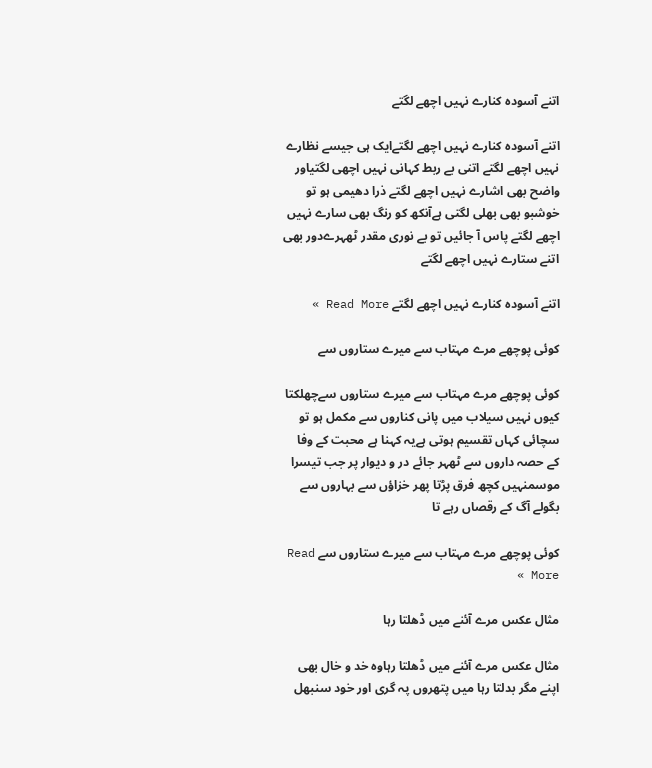اتنے آسودہ کنارے نہیں اچھے لگتے

اتنے آسودہ کنارے نہیں اچھے لگتےایک ہی جیسے نظارے نہیں اچھے لگتے اتنی بے ربط کہانی نہیں اچھی لگتیاور واضح بھی اشارے نہیں اچھے لگتے ذرا دھیمی ہو تو خوشبو بھی بھلی لگتی ہےآنکھ کو رنگ بھی سارے نہیں اچھے لگتے پاس آ جائیں تو بے نوری مقدر ٹھہرےدور بھی اتنے ستارے نہیں اچھے لگتے

اتنے آسودہ کنارے نہیں اچھے لگتے Read More »

کوئی پوچھے مرے مہتاب سے میرے ستاروں سے

کوئی پوچھے مرے مہتاب سے میرے ستاروں سےچھلکتا کیوں نہیں سیلاب میں پانی کناروں سے مکمل ہو تو سچائی کہاں تقسیم ہوتی ہےیہ کہنا ہے محبت کے وفا کے حصہ داروں سے ٹھہر جائے در و دیوار پر جب تیسرا موسمنہیں کچھ فرق پڑتا پھر خزاؤں سے بہاروں سے بگولے آگ کے رقصاں رہے تا

کوئی پوچھے مرے مہتاب سے میرے ستاروں سے Read More »

مثال عکس مرے آئنے میں ڈھلتا رہا

مثال عکس مرے آئنے میں ڈھلتا رہاوہ خد و خال بھی اپنے مگر بدلتا رہا میں پتھروں پہ گری اور خود سنبھل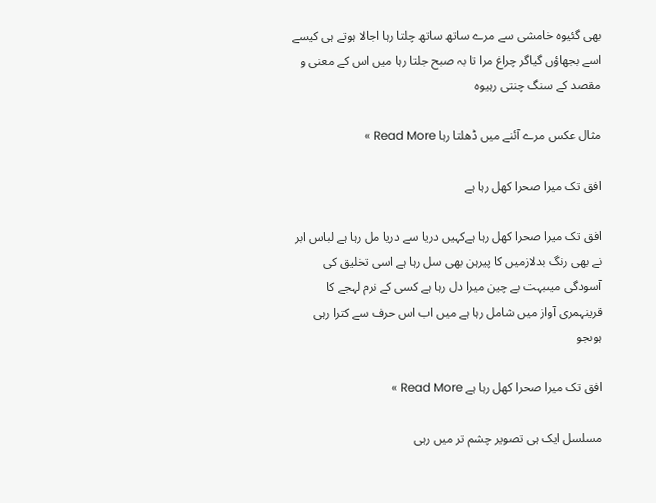بھی گئیوہ خامشی سے مرے ساتھ ساتھ چلتا رہا اجالا ہوتے ہی کیسے اسے بجھاؤں گیاگر چراغ مرا تا بہ صبح جلتا رہا میں اس کے معنی و مقصد کے سنگ چنتی رہیوہ

مثال عکس مرے آئنے میں ڈھلتا رہا Read More »

افق تک میرا صحرا کھل رہا ہے

افق تک میرا صحرا کھل رہا ہےکہیں دریا سے دریا مل رہا ہے لباس ابر نے بھی رنگ بدلازمیں کا پیرہن بھی سل رہا ہے اسی تخلیق کی آسودگی میںبہت بے چین میرا دل رہا ہے کسی کے نرم لہجے کا قرینہمری آواز میں شامل رہا ہے میں اب اس حرف سے کترا رہی ہوںجو

افق تک میرا صحرا کھل رہا ہے Read More »

مسلسل ایک ہی تصویر چشم تر میں رہی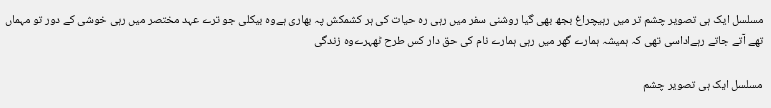مسلسل ایک ہی تصویر چشم تر میں رہیچراغ بجھ بھی گیا روشنی سفر میں رہی رہ حیات کی ہر کشمکش پہ بھاری ہےوہ بیکلی جو ترے عہد مختصر میں رہی خوشی کے دور تو مہماں تھے آتے جاتے رہےاداسی تھی کہ ہمیشہ ہمارے گھر میں رہی ہمارے نام کی حق دار کس طرح ٹھہرےوہ زندگی

مسلسل ایک ہی تصویر چشم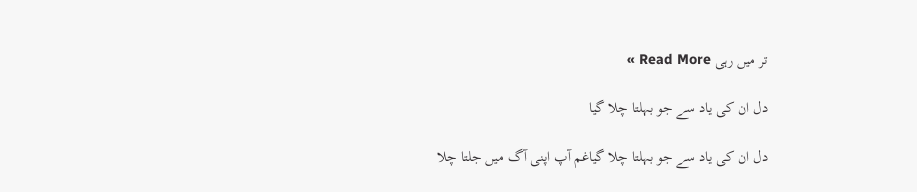تر میں رہی Read More »

دل ان کی یاد سے جو بہلتا چلا گیا

دل ان کی یاد سے جو بہلتا چلا گیاغم آپ اپنی آگ میں جلتا چلا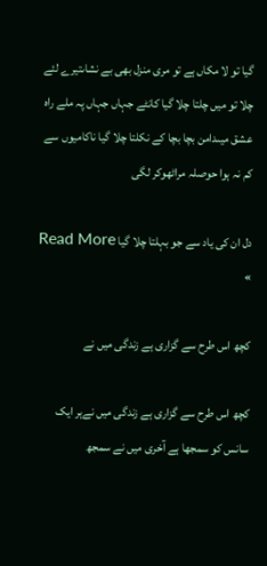گیا تو لا مکاں ہے تو مری منزل بھی بے نشاںتیرے لئے چلا تو میں چلتا چلا گیا کانٹے جہاں جہاں پہ ملے راہ عشق میںدامن بچا بچا کے نکلتا چلا گیا ناکامیوں سے کم نہ ہوا حوصلہ مراٹھوکر لگی

دل ان کی یاد سے جو بہلتا چلا گیا Read More »

کچھ اس طرح سے گزاری ہے زندگی میں نے

کچھ اس طرح سے گزاری ہے زندگی میں نےہر ایک سانس کو سمجھا ہے آخری میں نے سمجھ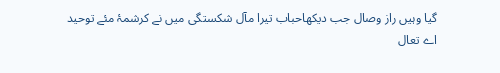گیا وہیں راز وصال جب دیکھاحباب تیرا مآل شکستگی میں نے کرشمۂ مئے توحید اے تعال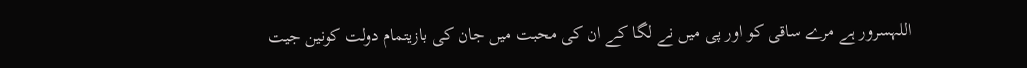اللہسرور ہے مرے ساقی کو اور پی میں نے لگا کے ان کی محبت میں جان کی بازیتمام دولت کونین جیت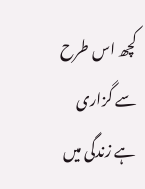کچھ اس طرح سے گزاری ہے زندگی میں